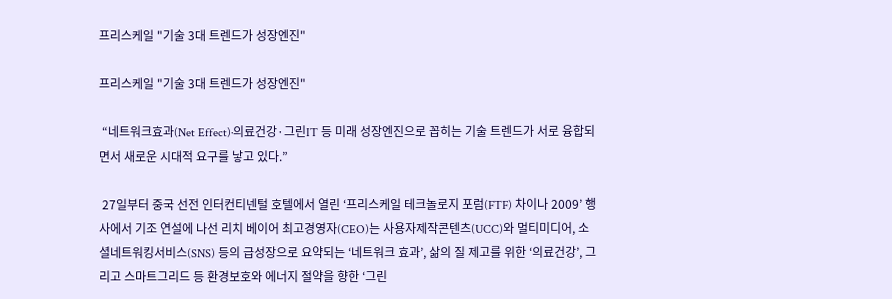프리스케일 "기술 3대 트렌드가 성장엔진"

프리스케일 "기술 3대 트렌드가 성장엔진"

 “네트워크효과(Net Effect)·의료건강·그린IT 등 미래 성장엔진으로 꼽히는 기술 트렌드가 서로 융합되면서 새로운 시대적 요구를 낳고 있다.”

 27일부터 중국 선전 인터컨티넨털 호텔에서 열린 ‘프리스케일 테크놀로지 포럼(FTF) 차이나 2009’ 행사에서 기조 연설에 나선 리치 베이어 최고경영자(CEO)는 사용자제작콘텐츠(UCC)와 멀티미디어, 소셜네트워킹서비스(SNS) 등의 급성장으로 요약되는 ‘네트워크 효과’, 삶의 질 제고를 위한 ‘의료건강’, 그리고 스마트그리드 등 환경보호와 에너지 절약을 향한 ‘그린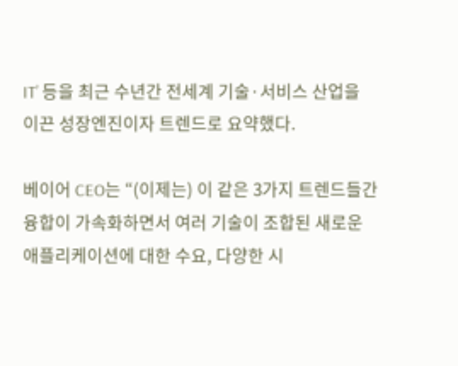IT’ 등을 최근 수년간 전세계 기술·서비스 산업을 이끈 성장엔진이자 트렌드로 요약했다.

베이어 CEO는 “(이제는) 이 같은 3가지 트렌드들간 융합이 가속화하면서 여러 기술이 조합된 새로운 애플리케이션에 대한 수요, 다양한 시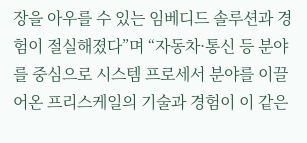장을 아우를 수 있는 임베디드 솔루션과 경험이 절실해졌다”며 “자동차·통신 등 분야를 중심으로 시스템 프로세서 분야를 이끌어온 프리스케일의 기술과 경험이 이 같은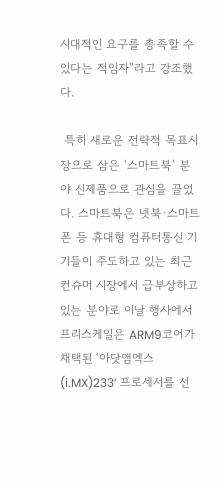시대적인 요구를 총족할 수 있다는 적임자”라고 강조했다.

 특히 새로운 전략적 목표시장으로 삼은 ‘스마트북’ 분야 신제품으로 관심을 끌었다. 스마트북은 넷북·스마트폰 등 휴대형 컴퓨터통신 기기들이 주도하고 있는 최근 컨슈머 시장에서 급부상하고 있는 분야로 이날 행사에서 프리스케일은 ARM9코어가 채택된 ‘아닷앰엑스(i.MX)233’ 프로세서를 선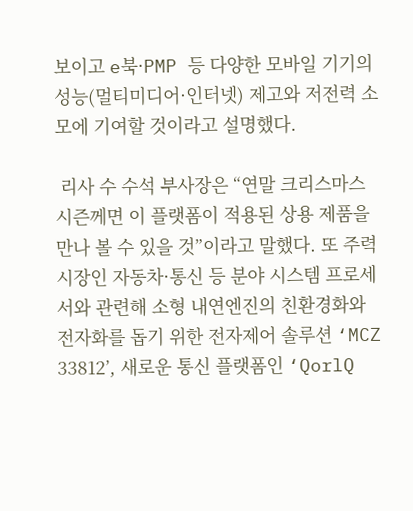보이고 e북·PMP 등 다양한 모바일 기기의 성능(멀티미디어·인터넷) 제고와 저전력 소모에 기여할 것이라고 설명했다.

 리사 수 수석 부사장은 “연말 크리스마스 시즌께면 이 플랫폼이 적용된 상용 제품을 만나 볼 수 있을 것”이라고 말했다. 또 주력 시장인 자동차·통신 등 분야 시스템 프로세서와 관련해 소형 내연엔진의 친환경화와 전자화를 돕기 위한 전자제어 솔루션 ‘MCZ 33812’, 새로운 통신 플랫폼인 ‘QorlQ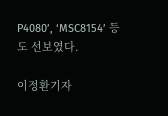P4080’, ‘MSC8154’ 등도 선보였다.

이정환기자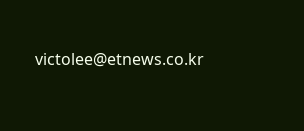victolee@etnews.co.kr